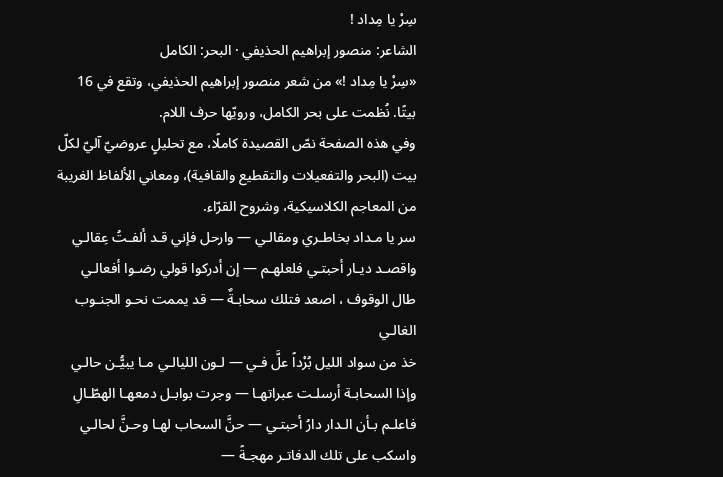سِرْ يا مِداد !
الشاعر: منصور إبراهيم الحذيفي · البحر: الكامل
«سِرْ يا مِداد !» من شعر منصور إبراهيم الحذيفي، وتقع في 16 بيتًا. نُظمت على بحر الكامل، ورويّها حرف اللام.
وفي هذه الصفحة نصّ القصيدة كاملًا، مع تحليلٍ عروضيّ آليّ لكلّ بيت (البحر والتفعيلات والتقطيع والقافية)، ومعاني الألفاظ الغريبة من المعاجم الكلاسيكية، وشروح القرّاء.
سر يا مـداد بخاطـري ومقالـي — وارحل فإني قـد ألفـتُ عِقالـي
واقصـد ديـار أحبتـي فلعلهـم — إن أدركوا قولي رضـوا أفعالـي
طال الوقوف ، اصعد فتلك سحابـةٌ — قد يممت نحـو الجنـوب الغالـي
خذ من سواد الليل بُرْداً علَّ فـي — لـون الليالـي مـا يبيُّـن حالـي
وإذا السحابـة أرسلـت عبراتهـا — وجرت بوابـل دمعهـا الهطّـالِ
فاعلـم بـأن الـدار دارُ أحبتـي — حنَّ السحاب لهـا وحـنَّ لحالـي
واسكب على تلك الدفاتـر مهجـةً —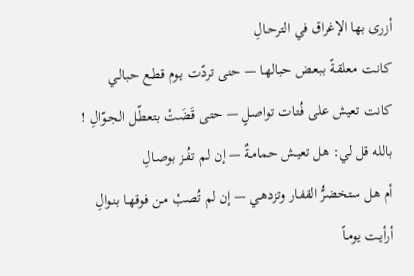أزرى بها الإغراق في الترحـالِ
كانـت معلقـةً ببعـض حبالهـا — حنى تردّت يـوم قطـع حبالـي
كانت تعيش على فُتـات تواصـلٍ — حتـى قَضَـتْ بتعطّـل الجـوّالِ !
بالله قل لي: هل تعيـش حمامـةٌ — إن لـم تفُـز بوصـالِ
أم هل ستخضرُّ القفـار وتزدهـي — إن لم تُصبْ مـن فوقهـا بنـوالِ
أرأيـت يومـاً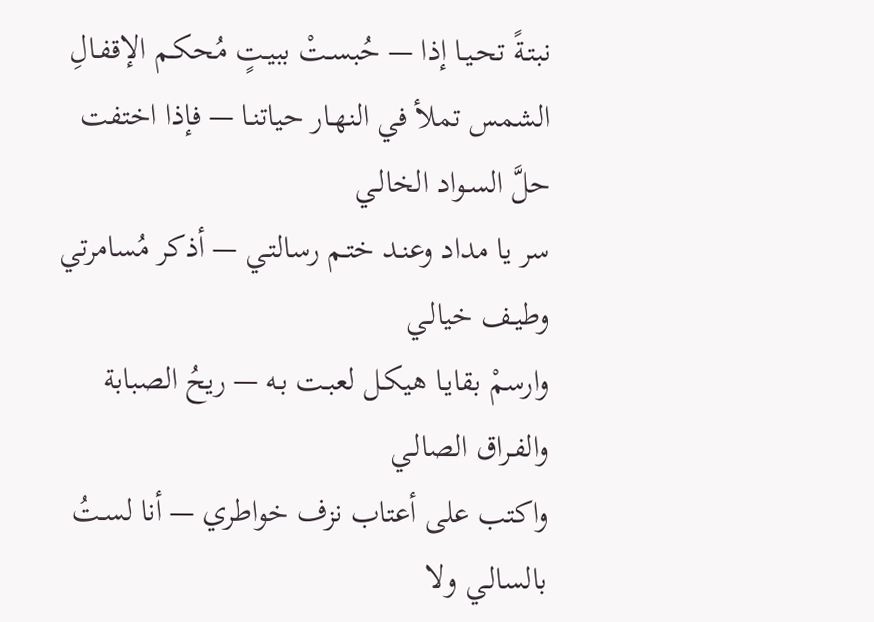نبتـةً تحـيـا إذا — حُبسـتْ ببيـتٍ مُحكـم الإقفـالِ
الشمس تملأ في النهـار حياتنـا — فإذا اختفت حلَّ السـواد الخالـي
سر يا مداد وعنـد ختـم رسالتـي — أذكر مُسامرتي وطيـف خيالـي
وارسمْ بقايـا هيكـل لعبـت بـه — ريحُ الصبابة والفـراق الصالـي
واكتب على أعتاب نزف خواطري — أنا لسـتُ بالسالـي ولا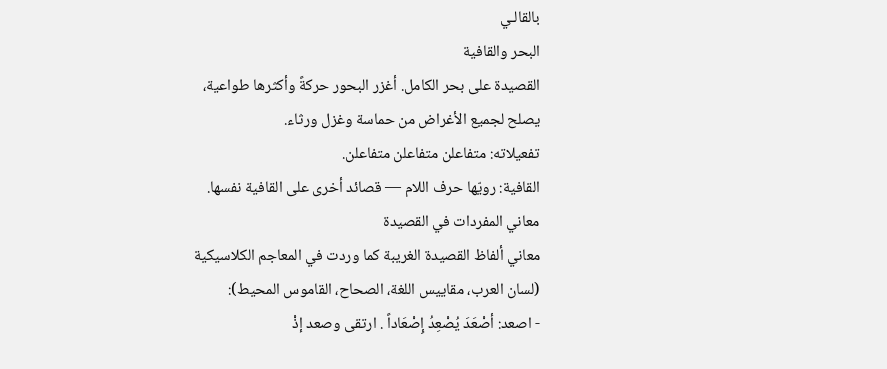بالقالـي
البحر والقافية
القصيدة على بحر الكامل. أغزر البحور حركةً وأكثرها طواعية، يصلح لجميع الأغراض من حماسة وغزل ورثاء.
تفعيلاته: متفاعلن متفاعلن متفاعلن.
القافية: رويّها حرف اللام — قصائد أخرى على القافية نفسها.
معاني المفردات في القصيدة
معاني ألفاظ القصيدة الغريبة كما وردت في المعاجم الكلاسيكية (لسان العرب، مقاييس اللغة، الصحاح، القاموس المحيط):
- اصعد: أصْعَدَ يُصْعِدُ إِصْعَاداً . ارتقى وصعد إذْ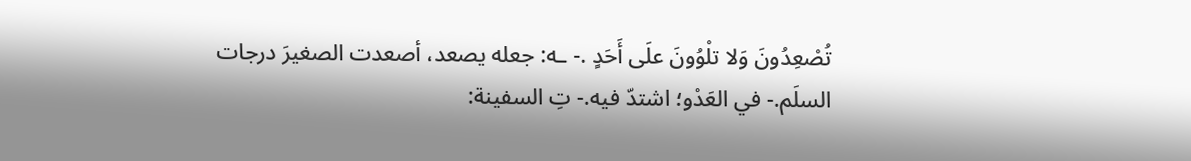تُصْعِدُونَ وَلا تلْوُونَ علَى أَحَدٍ .- ـه: جعله يصعد، أصعدت الصغيرَ درجات السلَم.- في العَدْو؛ اشتدّ فيه.- تِ السفينة: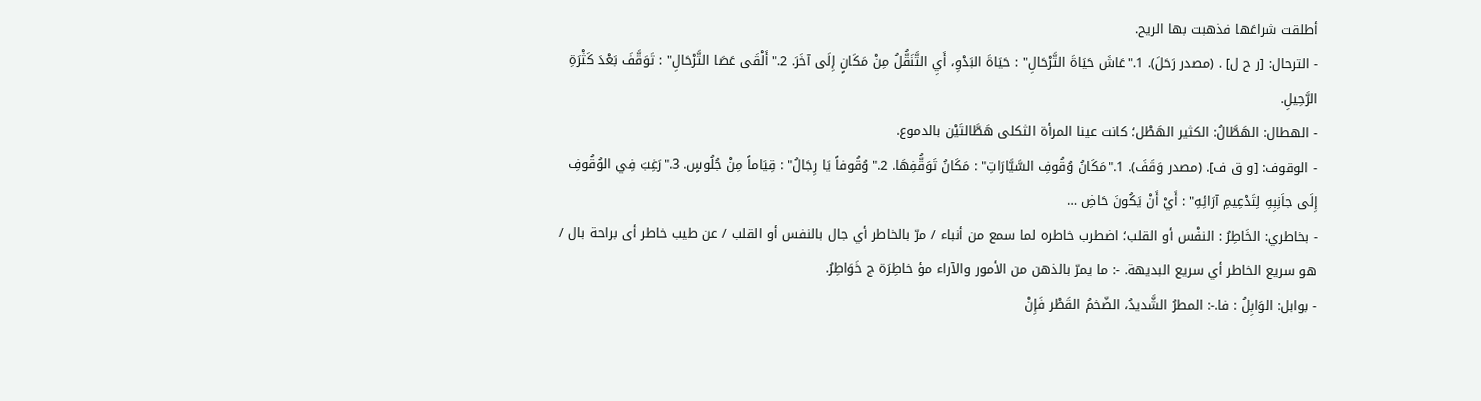أطلقت شراعَها فذهبت بها الريح.
- الترحال: [ر ح ل] . (مصدر رَحَلَ). 1."عَاشَ حَيَاةَ التَّرْحَالِ" : حَيَاةَ البَدْوِ، أَيِ التَّنَقُّلُ مِنْ مَكَانٍ إِلَى آخَرَ. 2."أَلْقَى عَصَا التَّرْحَالِ" : تَوَقَّفَ بَعْدَ كَثْرَةِ الرَّحِيلِ.
- الهطال: الهَطَّالُ: الكثير الهَطْل؛ كانت عينا المرأة الثكلى هَطَّالتَيْن بالدموع.
- الوقوف: [و ق ف]. (مصدر وَقَفَ). 1."مَكَانُ وُقُوفِ السَّيَّارَاتِ" : مَكَانُ تَوَقُّفِهَا. 2."وُقُوفاً يَا رِجَالُ" : قِيَاماً مِنْ جُلُوسٍ. 3."رَغِبَ فِي الوُقُوفِ إِلَى جاَنِبِهِ لِتَدْعِيمِ آرَائِهِ" : أَيْ أَنْ يَكُونَ حَاضِ …
- بخاطري: الخَاطِرُ : النفْس أو القلب؛ اضطرب خاطره لما سمع من أنباء / مرّ بالخاطر أي جال بالنفس أو القلب / عن طيب خاطر أى براحة بال / هو سريع الخاطر أي سريع البديهة. -: ما يمرّ بالذهن من الأمور والآراء مؤ خاطِرَة ج خَوَاطِرُ.
- بوابل: الوَابِلُ : فا.-: المطرُ الشَّديدُ، الضّخمُ القَطْر فَإِنْ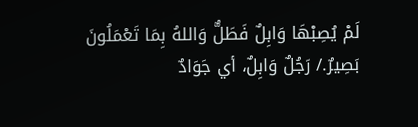لَمْ يُصِبْهَا وَابِلٌ فَطَلٌّ وَاللهُ بِمَا تَعْمَلُونَ بَصِيرٌ./ رَجُلٌ وَابِلٌ، أي جَوَادٌ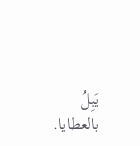يَبِلُ بالعطايا.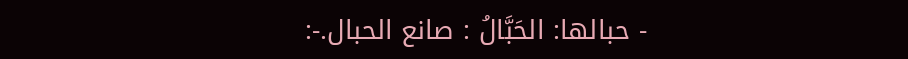- حبالها: الحَبَّالُ : صانع الحبال.-: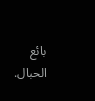بائع الحبال.